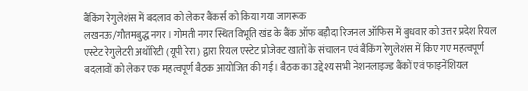बैंकिंग रेगुलेशंस में बदलाव को लेकर बैंकर्स को किया गया जागरूक
लखनऊ/गौतमबुद्ध नगर। गोमती नगर स्थित विभूति खंड के बैंक ऑफ बड़ौदा रिजनल ऑफिस में बुधवार को उत्तर प्रदेश रियल एस्टेट रेगुलेटरी अथॉरिटी (यूपी रेरा) द्वारा रियल एस्टेट प्रोजेक्ट खातों के संचालन एवं बैंकिंग रेगुलेशंस में किए गए महत्वपूर्ण बदलावों को लेकर एक महत्वपूर्ण बैठक आयोजित की गई। बैठक का उद्देश्य सभी नेशनलाइज्ड बैंकों एवं फाइनेंशियल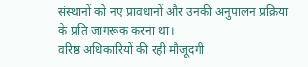संस्थानों को नए प्रावधानों और उनकी अनुपालन प्रक्रिया के प्रति जागरूक करना था।
वरिष्ठ अधिकारियों की रही मौजूदगी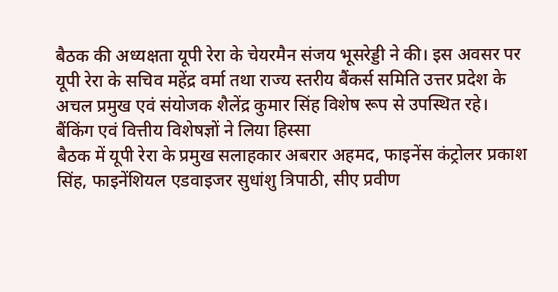बैठक की अध्यक्षता यूपी रेरा के चेयरमैन संजय भूसरेड्डी ने की। इस अवसर पर यूपी रेरा के सचिव महेंद्र वर्मा तथा राज्य स्तरीय बैंकर्स समिति उत्तर प्रदेश के अचल प्रमुख एवं संयोजक शैलेंद्र कुमार सिंह विशेष रूप से उपस्थित रहे।
बैंकिंग एवं वित्तीय विशेषज्ञों ने लिया हिस्सा
बैठक में यूपी रेरा के प्रमुख सलाहकार अबरार अहमद, फाइनेंस कंट्रोलर प्रकाश सिंह, फाइनेंशियल एडवाइजर सुधांशु त्रिपाठी, सीए प्रवीण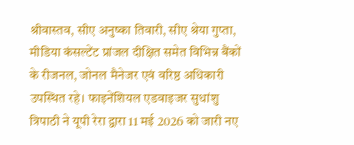श्रीवास्तव, सीए अनुष्का तिवारी, सीए श्रेया गुप्ता, मीडिया कंसल्टेंट प्रांजल दीक्षित समेत विभिन्न बैंकों के रीजनल, जोनल मैनेजर एवं वरिष्ठ अधिकारी उपस्थित रहे। फाइनेंशियल एडवाइजर सुधांशु त्रिपाठी ने यूपी रेरा द्वारा 11 मई 2026 को जारी नए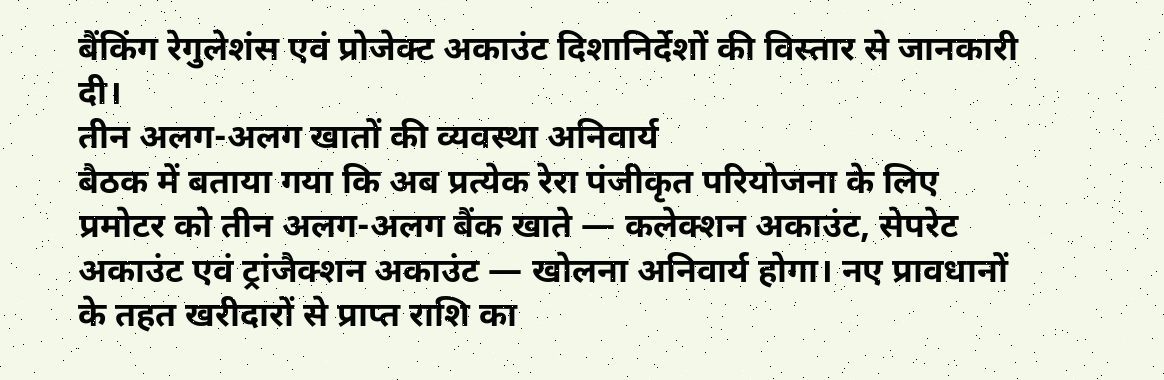बैंकिंग रेगुलेशंस एवं प्रोजेक्ट अकाउंट दिशानिर्देशों की विस्तार से जानकारी दी।
तीन अलग-अलग खातों की व्यवस्था अनिवार्य
बैठक में बताया गया कि अब प्रत्येक रेरा पंजीकृत परियोजना के लिए प्रमोटर को तीन अलग-अलग बैंक खाते — कलेक्शन अकाउंट, सेपरेट अकाउंट एवं ट्रांजैक्शन अकाउंट — खोलना अनिवार्य होगा। नए प्रावधानों के तहत खरीदारों से प्राप्त राशि का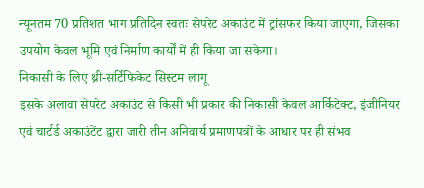न्यूनतम 70 प्रतिशत भाग प्रतिदिन स्वतः सेपरेट अकाउंट में ट्रांसफर किया जाएगा, जिसका उपयोग केवल भूमि एवं निर्माण कार्यों में ही किया जा सकेगा।
निकासी के लिए थ्री-सर्टिफिकेट सिस्टम लागू
इसके अलावा सेपरेट अकाउंट से किसी भी प्रकार की निकासी केवल आर्किटेक्ट, इंजीनियर एवं चार्टर्ड अकाउंटेंट द्वारा जारी तीन अनिवार्य प्रमाणपत्रों के आधार पर ही संभव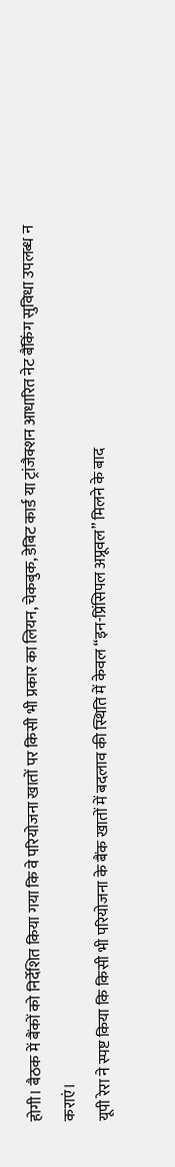होगी। बैठक में बैंकों को निर्देशित किया गया कि वे परियोजना खातों पर किसी भी प्रकार का लियन, चेकबुक, डेबिट कार्ड या ट्रांजैक्शन आधारित नेट बैंकिंग सुविधा उपलब्ध न कराएं।
यूपी रेरा ने स्पष्ट किया कि किसी भी परियोजना के बैंक खातों में बदलाव की स्थिति में केवल “इन-प्रिंसिपल अप्रूवल” मिलने के बाद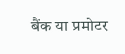बैंक या प्रमोटर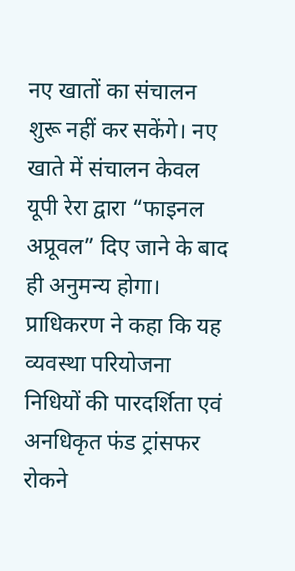नए खातों का संचालन शुरू नहीं कर सकेंगे। नए खाते में संचालन केवल यूपी रेरा द्वारा “फाइनल अप्रूवल” दिए जाने के बाद ही अनुमन्य होगा। प्राधिकरण ने कहा कि यह व्यवस्था परियोजना निधियों की पारदर्शिता एवं अनधिकृत फंड ट्रांसफर रोकने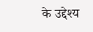के उद्देश्य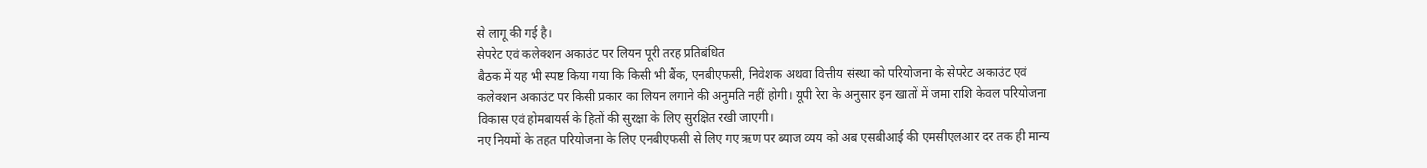से लागू की गई है।
सेपरेट एवं कलेक्शन अकाउंट पर लियन पूरी तरह प्रतिबंधित
बैठक में यह भी स्पष्ट किया गया कि किसी भी बैंक, एनबीएफसी, निवेशक अथवा वित्तीय संस्था को परियोजना के सेपरेट अकाउंट एवं कलेक्शन अकाउंट पर किसी प्रकार का लियन लगाने की अनुमति नहीं होगी। यूपी रेरा के अनुसार इन खातों में जमा राशि केवल परियोजना विकास एवं होमबायर्स के हितों की सुरक्षा के लिए सुरक्षित रखी जाएगी।
नए नियमों के तहत परियोजना के लिए एनबीएफसी से लिए गए ऋण पर ब्याज व्यय को अब एसबीआई की एमसीएलआर दर तक ही मान्य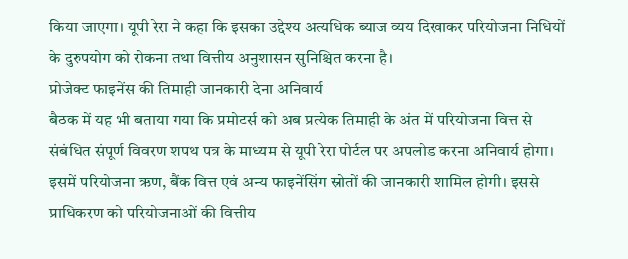किया जाएगा। यूपी रेरा ने कहा कि इसका उद्देश्य अत्यधिक ब्याज व्यय दिखाकर परियोजना निधियों के दुरुपयोग को रोकना तथा वित्तीय अनुशासन सुनिश्चित करना है।
प्रोजेक्ट फाइनेंस की तिमाही जानकारी देना अनिवार्य
बैठक में यह भी बताया गया कि प्रमोटर्स को अब प्रत्येक तिमाही के अंत में परियोजना वित्त से संबंधित संपूर्ण विवरण शपथ पत्र के माध्यम से यूपी रेरा पोर्टल पर अपलोड करना अनिवार्य होगा। इसमें परियोजना ऋण, बैंक वित्त एवं अन्य फाइनेंसिंग स्रोतों की जानकारी शामिल होगी। इससे प्राधिकरण को परियोजनाओं की वित्तीय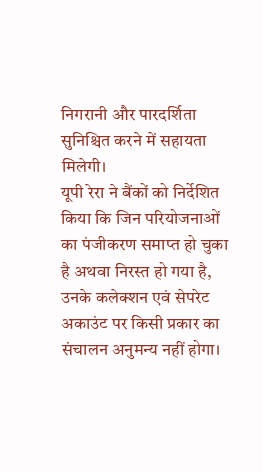निगरानी और पारदर्शिता सुनिश्चित करने में सहायता मिलेगी।
यूपी रेरा ने बैंकों को निर्देशित किया कि जिन परियोजनाओं का पंजीकरण समाप्त हो चुका है अथवा निरस्त हो गया है, उनके कलेक्शन एवं सेपरेट अकाउंट पर किसी प्रकार का संचालन अनुमन्य नहीं होगा।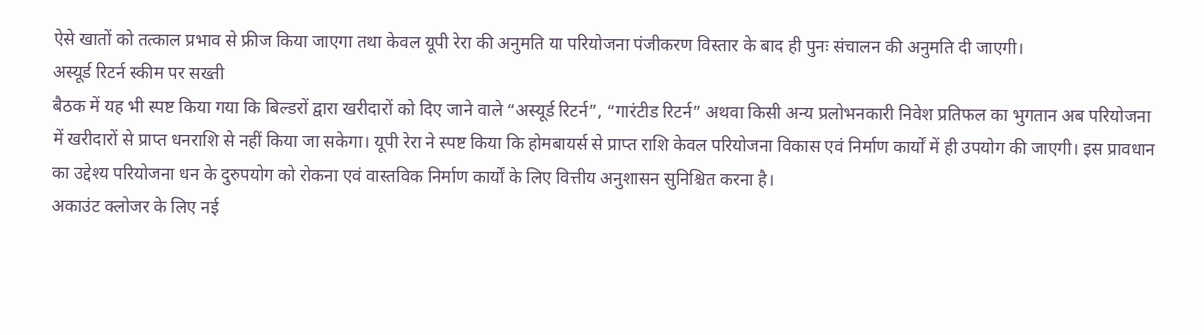ऐसे खातों को तत्काल प्रभाव से फ्रीज किया जाएगा तथा केवल यूपी रेरा की अनुमति या परियोजना पंजीकरण विस्तार के बाद ही पुनः संचालन की अनुमति दी जाएगी।
अस्यूर्ड रिटर्न स्कीम पर सख्ती
बैठक में यह भी स्पष्ट किया गया कि बिल्डरों द्वारा खरीदारों को दिए जाने वाले “अस्यूर्ड रिटर्न”, “गारंटीड रिटर्न” अथवा किसी अन्य प्रलोभनकारी निवेश प्रतिफल का भुगतान अब परियोजना में खरीदारों से प्राप्त धनराशि से नहीं किया जा सकेगा। यूपी रेरा ने स्पष्ट किया कि होमबायर्स से प्राप्त राशि केवल परियोजना विकास एवं निर्माण कार्यों में ही उपयोग की जाएगी। इस प्रावधान का उद्देश्य परियोजना धन के दुरुपयोग को रोकना एवं वास्तविक निर्माण कार्यों के लिए वित्तीय अनुशासन सुनिश्चित करना है।
अकाउंट क्लोजर के लिए नई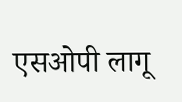एसओपी लागू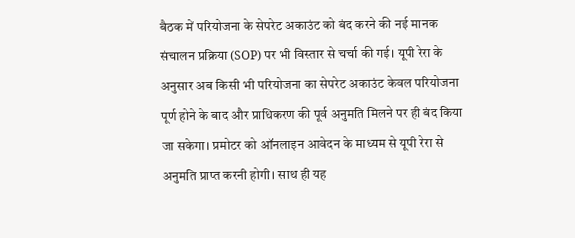बैठक में परियोजना के सेपरेट अकाउंट को बंद करने की नई मानक संचालन प्रक्रिया (SOP) पर भी विस्तार से चर्चा की गई। यूपी रेरा के अनुसार अब किसी भी परियोजना का सेपरेट अकाउंट केवल परियोजना पूर्ण होने के बाद और प्राधिकरण की पूर्व अनुमति मिलने पर ही बंद किया जा सकेगा। प्रमोटर को ऑनलाइन आवेदन के माध्यम से यूपी रेरा से अनुमति प्राप्त करनी होगी। साथ ही यह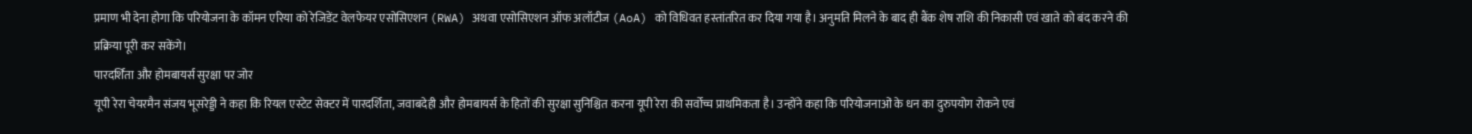प्रमाण भी देना होगा कि परियोजना के कॉमन एरिया को रेजिडेंट वेलफेयर एसोसिएशन (RWA) अथवा एसोसिएशन ऑफ अलॉटीज (AoA) को विधिवत हस्तांतरित कर दिया गया है। अनुमति मिलने के बाद ही बैंक शेष राशि की निकासी एवं खाते को बंद करने की प्रक्रिया पूरी कर सकेंगे।
पारदर्शिता और होमबायर्स सुरक्षा पर जोर
यूपी रेरा चेयरमैन संजय भूसरेड्डी ने कहा कि रियल एस्टेट सेक्टर में पारदर्शिता, जवाबदेही और होमबायर्स के हितों की सुरक्षा सुनिश्चित करना यूपी रेरा की सर्वोच्च प्राथमिकता है। उन्होंने कहा कि परियोजनाओं के धन का दुरुपयोग रोकने एवं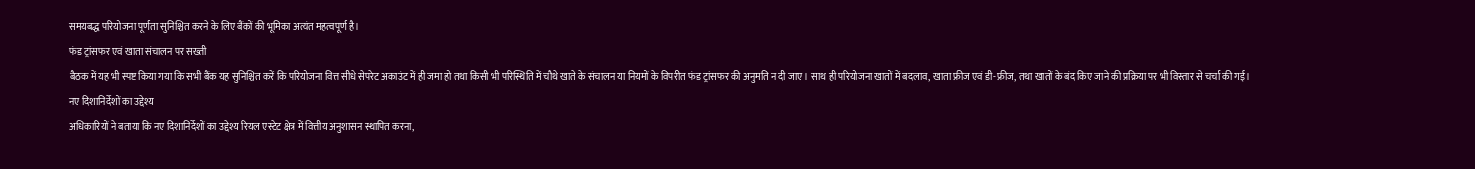समयबद्ध परियोजना पूर्णता सुनिश्चित करने के लिए बैंकों की भूमिका अत्यंत महत्वपूर्ण है।
फंड ट्रांसफर एवं खाता संचालन पर सख्ती
बैठक में यह भी स्पष्ट किया गया कि सभी बैंक यह सुनिश्चित करें कि परियोजना वित्त सीधे सेपरेट अकाउंट में ही जमा हो तथा किसी भी परिस्थिति में चौथे खाते के संचालन या नियमों के विपरीत फंड ट्रांसफर की अनुमति न दी जाए। साथ ही परियोजना खातों में बदलाव, खाता फ्रीज एवं डी-फ्रीज, तथा खातों के बंद किए जाने की प्रक्रिया पर भी विस्तार से चर्चा की गई।
नए दिशानिर्देशों का उद्देश्य
अधिकारियों ने बताया कि नए दिशानिर्देशों का उद्देश्य रियल एस्टेट क्षेत्र में वित्तीय अनुशासन स्थापित करना,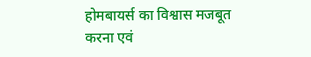होमबायर्स का विश्वास मजबूत करना एवं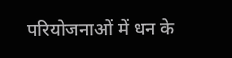परियोजनाओं में धन के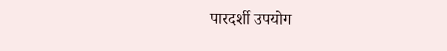पारदर्शी उपयोग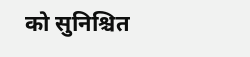को सुनिश्चित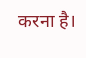करना है।